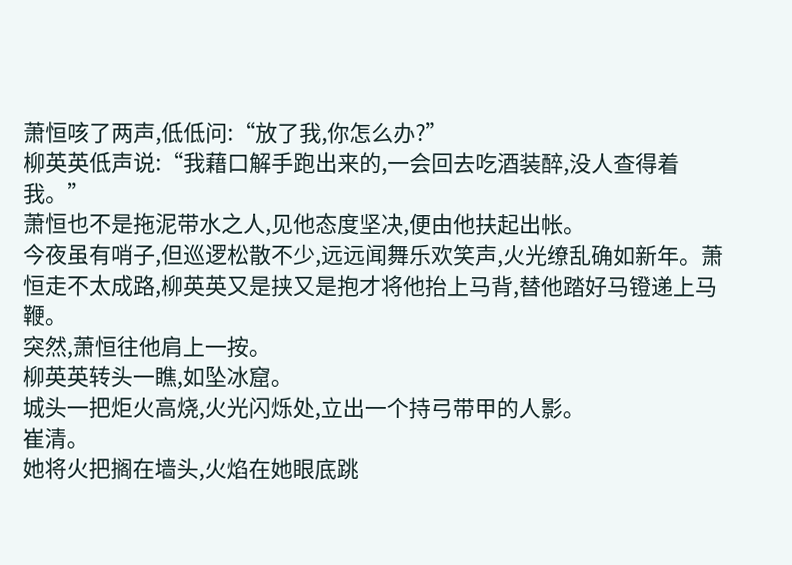萧恒咳了两声,低低问:“放了我,你怎么办?”
柳英英低声说:“我藉口解手跑出来的,一会回去吃酒装醉,没人查得着我。”
萧恒也不是拖泥带水之人,见他态度坚决,便由他扶起出帐。
今夜虽有哨子,但巡逻松散不少,远远闻舞乐欢笑声,火光缭乱确如新年。萧恒走不太成路,柳英英又是挟又是抱才将他抬上马背,替他踏好马镫递上马鞭。
突然,萧恒往他肩上一按。
柳英英转头一瞧,如坠冰窟。
城头一把炬火高烧,火光闪烁处,立出一个持弓带甲的人影。
崔清。
她将火把搁在墙头,火焰在她眼底跳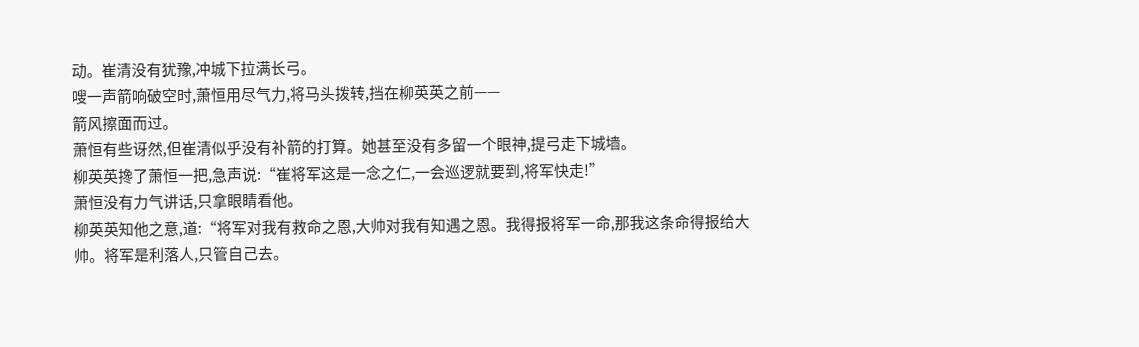动。崔清没有犹豫,冲城下拉满长弓。
嗖一声箭响破空时,萧恒用尽气力,将马头拨转,挡在柳英英之前——
箭风擦面而过。
萧恒有些讶然,但崔清似乎没有补箭的打算。她甚至没有多留一个眼神,提弓走下城墙。
柳英英搀了萧恒一把,急声说:“崔将军这是一念之仁,一会巡逻就要到,将军快走!”
萧恒没有力气讲话,只拿眼睛看他。
柳英英知他之意,道:“将军对我有救命之恩,大帅对我有知遇之恩。我得报将军一命,那我这条命得报给大帅。将军是利落人,只管自己去。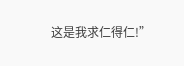这是我求仁得仁!”